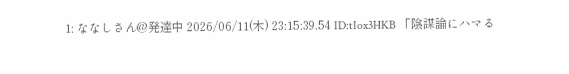1: ななしさん@発達中 2026/06/11(木) 23:15:39.54 ID:tIox3HKB 「陰謀論にハマる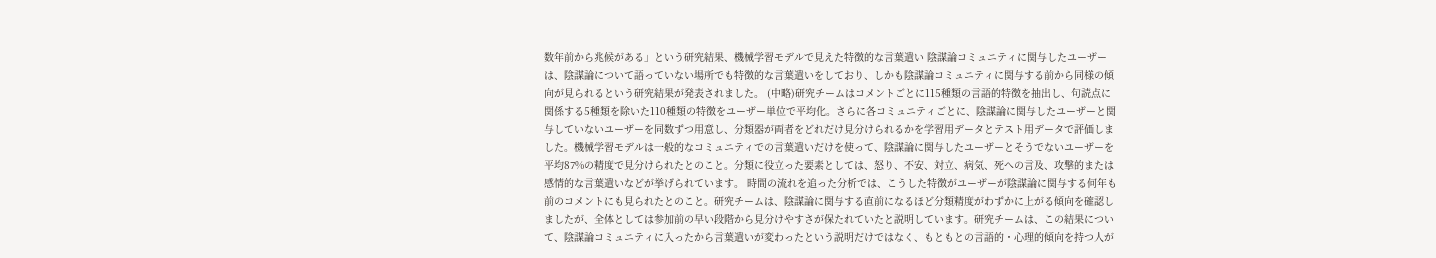数年前から兆候がある」という研究結果、機械学習モデルで見えた特徴的な言葉遣い 陰謀論コミュニティに関与したユーザーは、陰謀論について語っていない場所でも特徴的な言葉遣いをしており、しかも陰謀論コミュニティに関与する前から同様の傾向が見られるという研究結果が発表されました。 (中略)研究チームはコメントごとに115種類の言語的特徴を抽出し、句読点に関係する5種類を除いた110種類の特徴をユーザー単位で平均化。さらに各コミュニティごとに、陰謀論に関与したユーザーと関与していないユーザーを同数ずつ用意し、分類器が両者をどれだけ見分けられるかを学習用データとテスト用データで評価しました。機械学習モデルは一般的なコミュニティでの言葉遣いだけを使って、陰謀論に関与したユーザーとそうでないユーザーを平均87%の精度で見分けられたとのこと。分類に役立った要素としては、怒り、不安、対立、病気、死への言及、攻撃的または感情的な言葉遣いなどが挙げられています。 時間の流れを追った分析では、こうした特徴がユーザーが陰謀論に関与する何年も前のコメントにも見られたとのこと。研究チームは、陰謀論に関与する直前になるほど分類精度がわずかに上がる傾向を確認しましたが、全体としては参加前の早い段階から見分けやすさが保たれていたと説明しています。研究チームは、この結果について、陰謀論コミュニティに入ったから言葉遣いが変わったという説明だけではなく、もともとの言語的・心理的傾向を持つ人が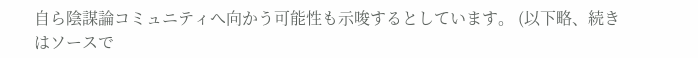自ら陰謀論コミュニティへ向かう可能性も示唆するとしています。 (以下略、続きはソースで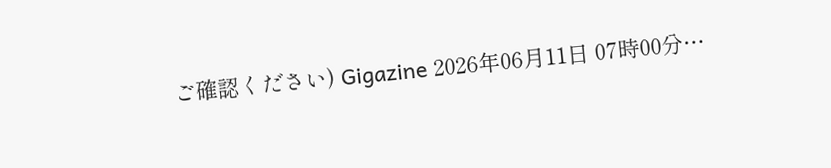ご確認ください) Gigazine 2026年06月11日 07時00分…